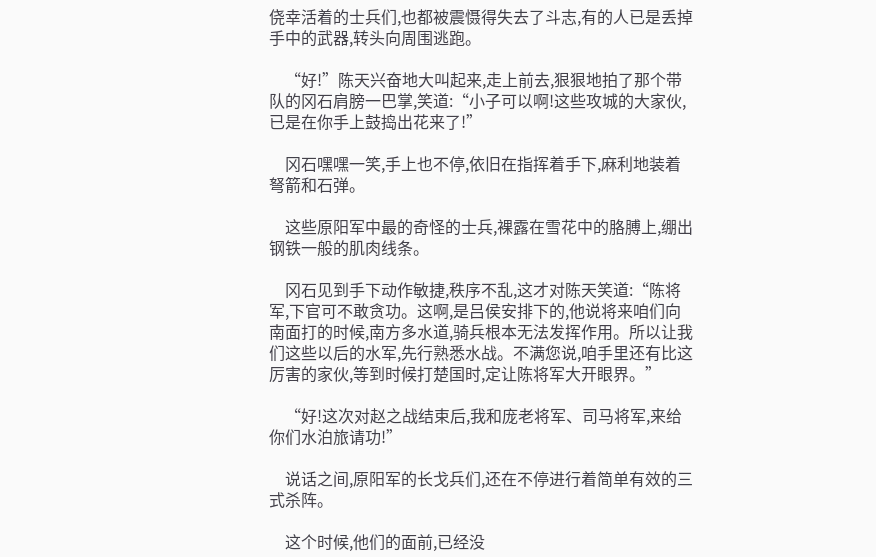侥幸活着的士兵们,也都被震慑得失去了斗志,有的人已是丢掉手中的武器,转头向周围逃跑。

    “好!”陈天兴奋地大叫起来,走上前去,狠狠地拍了那个带队的冈石肩膀一巴掌,笑道:“小子可以啊!这些攻城的大家伙,已是在你手上鼓捣出花来了!”

    冈石嘿嘿一笑,手上也不停,依旧在指挥着手下,麻利地装着弩箭和石弹。

    这些原阳军中最的奇怪的士兵,裸露在雪花中的胳膊上,绷出钢铁一般的肌肉线条。

    冈石见到手下动作敏捷,秩序不乱,这才对陈天笑道:“陈将军,下官可不敢贪功。这啊,是吕侯安排下的,他说将来咱们向南面打的时候,南方多水道,骑兵根本无法发挥作用。所以让我们这些以后的水军,先行熟悉水战。不满您说,咱手里还有比这厉害的家伙,等到时候打楚国时,定让陈将军大开眼界。”

    “好!这次对赵之战结束后,我和庞老将军、司马将军,来给你们水泊旅请功!”

    说话之间,原阳军的长戈兵们,还在不停进行着简单有效的三式杀阵。

    这个时候,他们的面前,已经没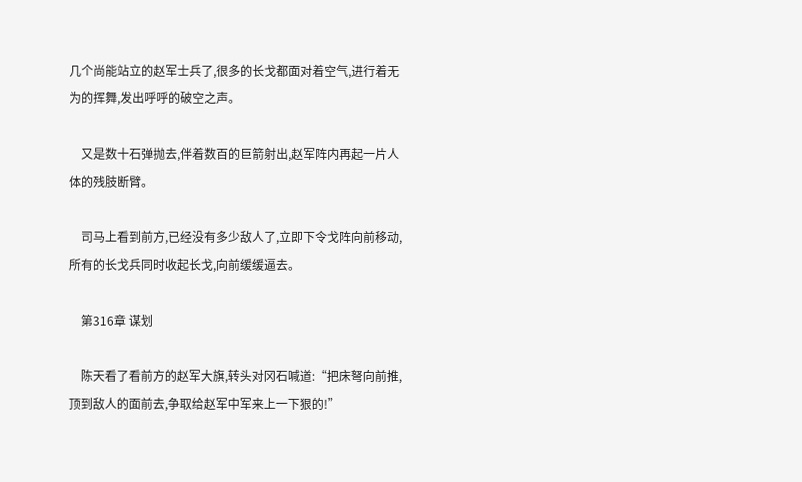几个尚能站立的赵军士兵了,很多的长戈都面对着空气,进行着无为的挥舞,发出呼呼的破空之声。

    又是数十石弹抛去,伴着数百的巨箭射出,赵军阵内再起一片人体的残肢断臂。

    司马上看到前方,已经没有多少敌人了,立即下令戈阵向前移动,所有的长戈兵同时收起长戈,向前缓缓逼去。

    第316章 谋划

    陈天看了看前方的赵军大旗,转头对冈石喊道:“把床弩向前推,顶到敌人的面前去,争取给赵军中军来上一下狠的!”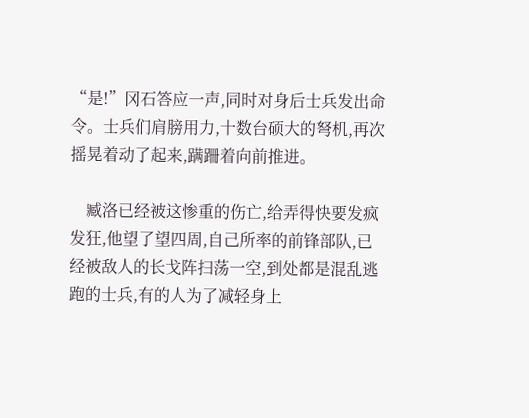“是!”冈石答应一声,同时对身后士兵发出命令。士兵们肩膀用力,十数台硕大的弩机,再次摇晃着动了起来,蹒跚着向前推进。

    臧洛已经被这惨重的伤亡,给弄得快要发疯发狂,他望了望四周,自己所率的前锋部队,已经被敌人的长戈阵扫荡一空,到处都是混乱逃跑的士兵,有的人为了减轻身上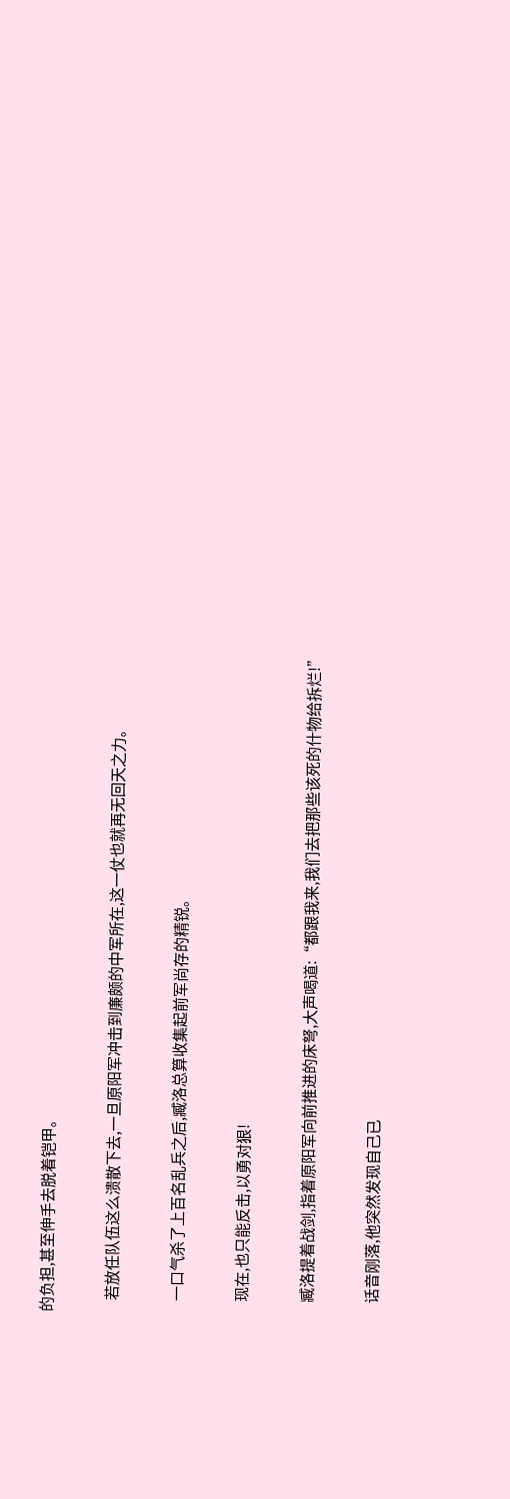的负担,甚至伸手去脱着铠甲。

    若放任队伍这么溃散下去,一旦原阳军冲击到廉颇的中军所在,这一仗也就再无回天之力。

    一口气杀了上百名乱兵之后,臧洛总算收集起前军尚存的精锐。

    现在,也只能反击,以勇对狠!

    臧洛提着战剑,指着原阳军向前推进的床弩,大声喝道:“都跟我来,我们去把那些该死的什物给拆烂!”

    话音刚落,他突然发现自己已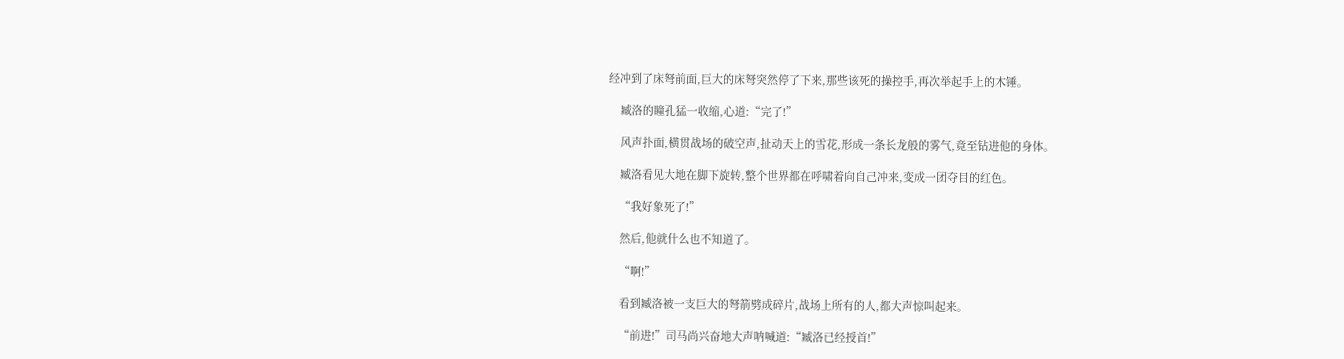经冲到了床弩前面,巨大的床弩突然停了下来,那些该死的操控手,再次举起手上的木锤。

    臧洛的瞳孔猛一收缩,心道:“完了!”

    风声扑面,横贯战场的破空声,扯动天上的雪花,形成一条长龙般的雾气,竟至钻进他的身体。

    臧洛看见大地在脚下旋转,整个世界都在呼啸着向自己冲来,变成一团夺目的红色。

    “我好象死了!”

    然后,他就什么也不知道了。

    “啊!”

    看到臧洛被一支巨大的弩箭劈成碎片,战场上所有的人,都大声惊叫起来。

    “前进!”司马尚兴奋地大声呐喊道:“臧洛已经授首!”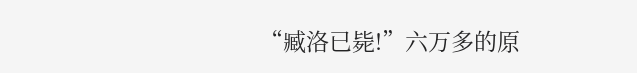“臧洛已毙!”六万多的原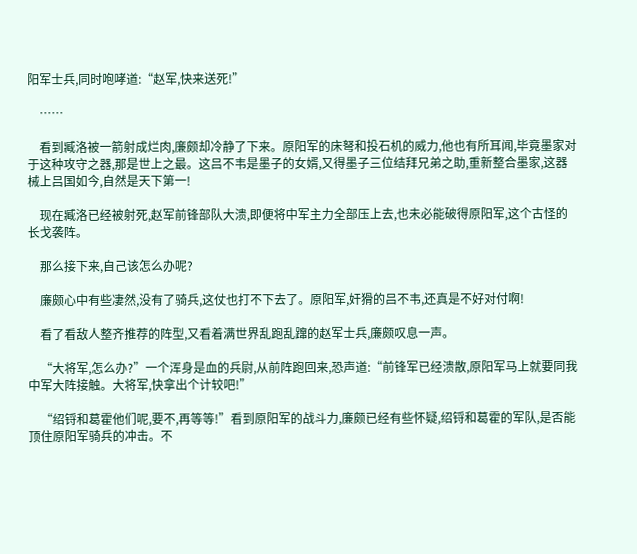阳军士兵,同时咆哮道:“赵军,快来送死!”

    ……

    看到臧洛被一箭射成烂肉,廉颇却冷静了下来。原阳军的床弩和投石机的威力,他也有所耳闻,毕竟墨家对于这种攻守之器,那是世上之最。这吕不韦是墨子的女婿,又得墨子三位结拜兄弟之助,重新整合墨家,这器械上吕国如今,自然是天下第一!

    现在臧洛已经被射死,赵军前锋部队大溃,即便将中军主力全部压上去,也未必能破得原阳军,这个古怪的长戈袭阵。

    那么接下来,自己该怎么办呢?

    廉颇心中有些凄然,没有了骑兵,这仗也打不下去了。原阳军,奸猾的吕不韦,还真是不好对付啊!

    看了看敌人整齐推荐的阵型,又看着满世界乱跑乱蹿的赵军士兵,廉颇叹息一声。

    “大将军,怎么办?”一个浑身是血的兵尉,从前阵跑回来,恐声道:“前锋军已经溃散,原阳军马上就要同我中军大阵接触。大将军,快拿出个计较吧!”

    “绍锊和葛霍他们呢,要不,再等等!”看到原阳军的战斗力,廉颇已经有些怀疑,绍锊和葛霍的军队,是否能顶住原阳军骑兵的冲击。不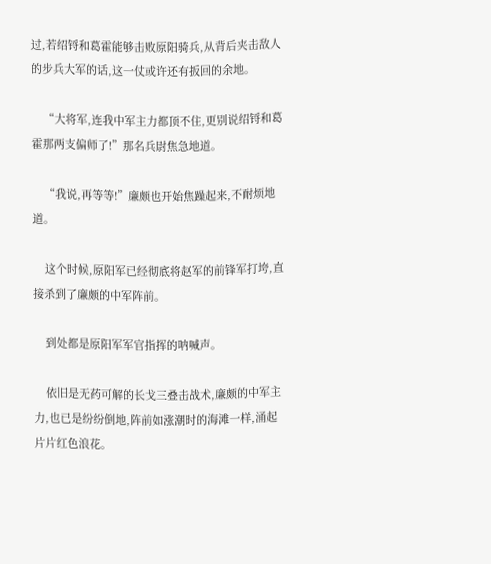过,若绍锊和葛霍能够击败原阳骑兵,从背后夹击敌人的步兵大军的话,这一仗或许还有扳回的余地。

    “大将军,连我中军主力都顶不住,更别说绍锊和葛霍那两支偏师了!”那名兵尉焦急地道。

    “我说,再等等!”廉颇也开始焦躁起来,不耐烦地道。

    这个时候,原阳军已经彻底将赵军的前锋军打垮,直接杀到了廉颇的中军阵前。

    到处都是原阳军军官指挥的呐喊声。

    依旧是无药可解的长戈三叠击战术,廉颇的中军主力,也已是纷纷倒地,阵前如涨潮时的海滩一样,涌起片片红色浪花。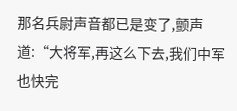那名兵尉声音都已是变了,颤声道:“大将军,再这么下去,我们中军也快完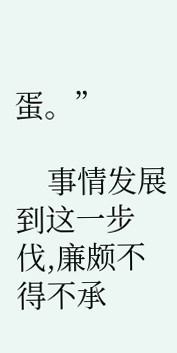蛋。”

    事情发展到这一步伐,廉颇不得不承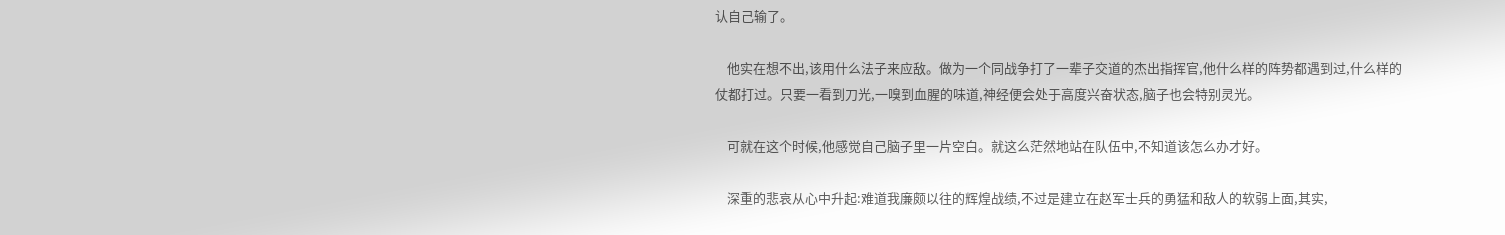认自己输了。

    他实在想不出,该用什么法子来应敌。做为一个同战争打了一辈子交道的杰出指挥官,他什么样的阵势都遇到过,什么样的仗都打过。只要一看到刀光,一嗅到血腥的味道,神经便会处于高度兴奋状态,脑子也会特别灵光。

    可就在这个时候,他感觉自己脑子里一片空白。就这么茫然地站在队伍中,不知道该怎么办才好。

    深重的悲哀从心中升起:难道我廉颇以往的辉煌战绩,不过是建立在赵军士兵的勇猛和敌人的软弱上面,其实,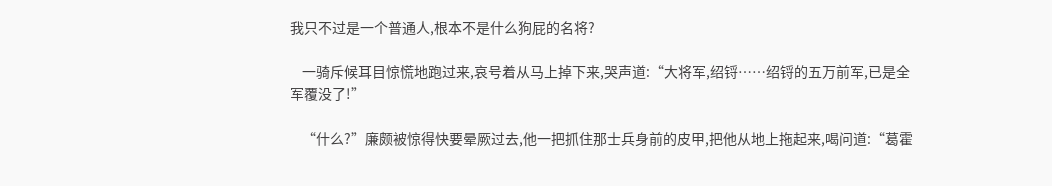我只不过是一个普通人,根本不是什么狗屁的名将?

    一骑斥候耳目惊慌地跑过来,哀号着从马上掉下来,哭声道:“大将军,绍锊……绍锊的五万前军,已是全军覆没了!”

    “什么?”廉颇被惊得快要晕厥过去,他一把抓住那士兵身前的皮甲,把他从地上拖起来,喝问道:“葛霍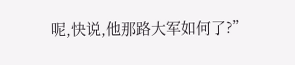呢,快说,他那路大军如何了?”